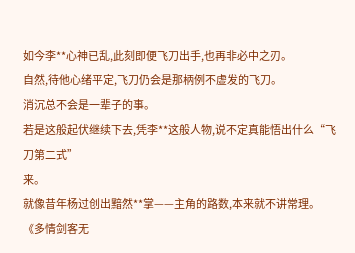如今李**心神已乱,此刻即便飞刀出手,也再非必中之刃。
自然,待他心绪平定,飞刀仍会是那柄例不虚发的飞刀。
消沉总不会是一辈子的事。
若是这般起伏继续下去,凭李**这般人物,说不定真能悟出什么“飞刀第二式”
来。
就像昔年杨过创出黯然**掌——主角的路数,本来就不讲常理。
《多情剑客无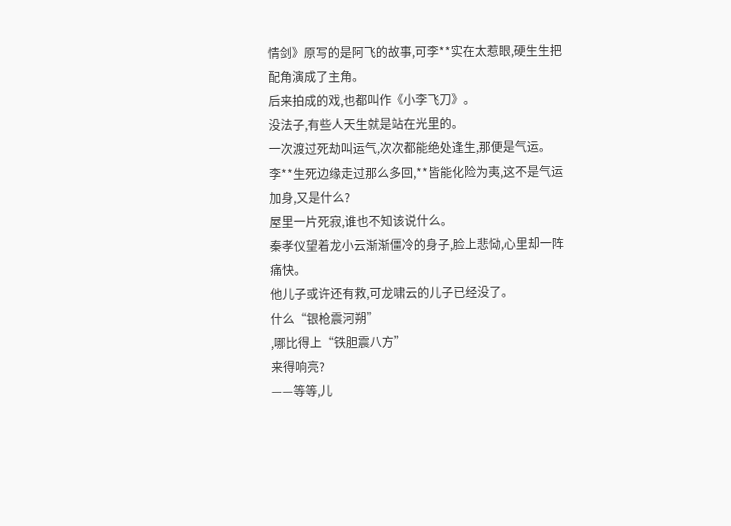情剑》原写的是阿飞的故事,可李**实在太惹眼,硬生生把配角演成了主角。
后来拍成的戏,也都叫作《小李飞刀》。
没法子,有些人天生就是站在光里的。
一次渡过死劫叫运气,次次都能绝处逢生,那便是气运。
李**生死边缘走过那么多回,**皆能化险为夷,这不是气运加身,又是什么?
屋里一片死寂,谁也不知该说什么。
秦孝仪望着龙小云渐渐僵冷的身子,脸上悲恸,心里却一阵痛快。
他儿子或许还有救,可龙啸云的儿子已经没了。
什么“银枪震河朔”
,哪比得上“铁胆震八方”
来得响亮?
——等等,儿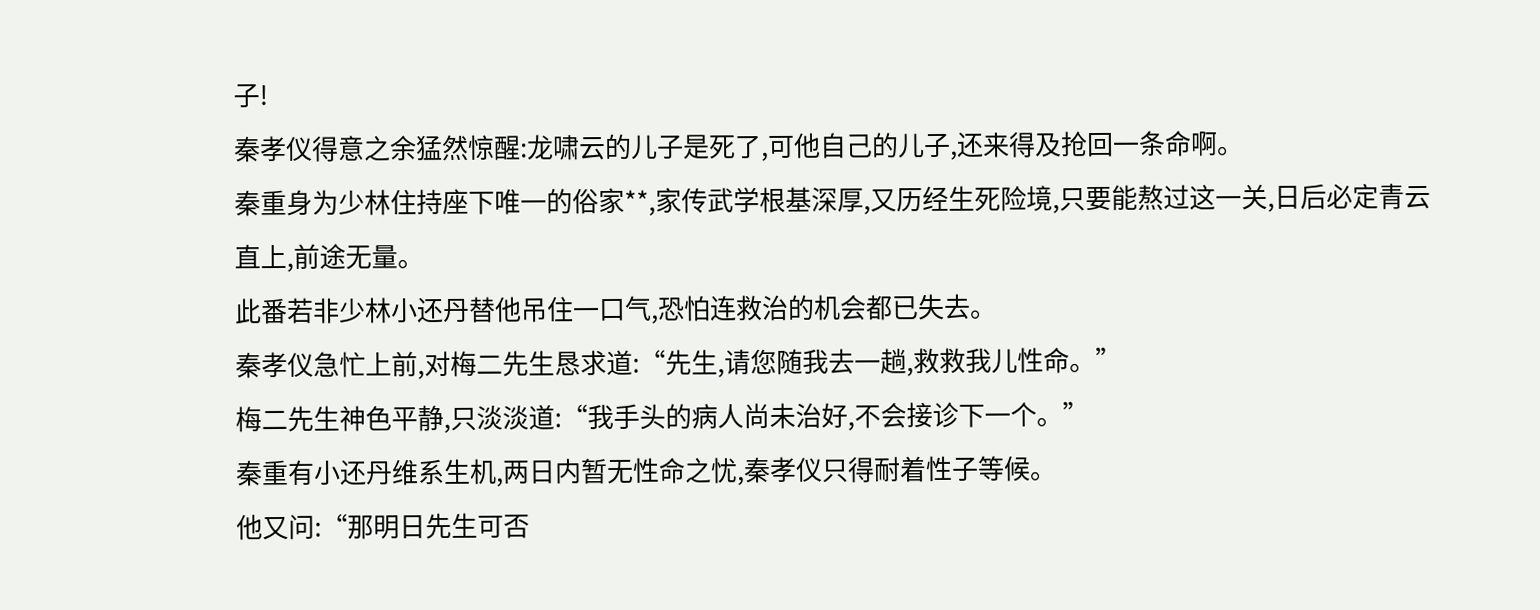子!
秦孝仪得意之余猛然惊醒:龙啸云的儿子是死了,可他自己的儿子,还来得及抢回一条命啊。
秦重身为少林住持座下唯一的俗家**,家传武学根基深厚,又历经生死险境,只要能熬过这一关,日后必定青云直上,前途无量。
此番若非少林小还丹替他吊住一口气,恐怕连救治的机会都已失去。
秦孝仪急忙上前,对梅二先生恳求道:“先生,请您随我去一趟,救救我儿性命。”
梅二先生神色平静,只淡淡道:“我手头的病人尚未治好,不会接诊下一个。”
秦重有小还丹维系生机,两日内暂无性命之忧,秦孝仪只得耐着性子等候。
他又问:“那明日先生可否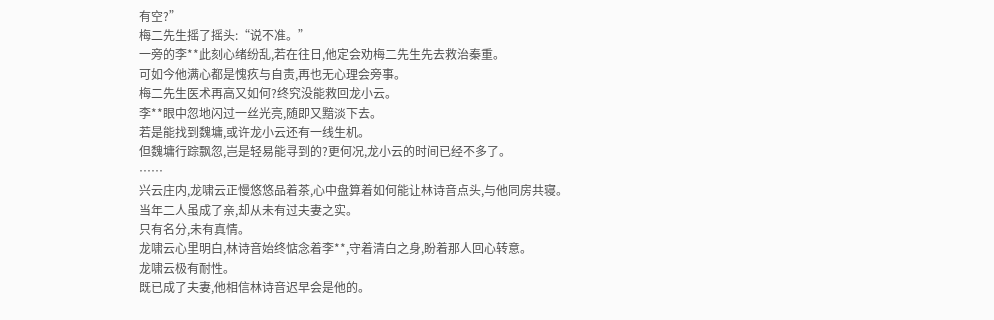有空?”
梅二先生摇了摇头:“说不准。”
一旁的李**此刻心绪纷乱,若在往日,他定会劝梅二先生先去救治秦重。
可如今他满心都是愧疚与自责,再也无心理会旁事。
梅二先生医术再高又如何?终究没能救回龙小云。
李**眼中忽地闪过一丝光亮,随即又黯淡下去。
若是能找到魏墉,或许龙小云还有一线生机。
但魏墉行踪飘忽,岂是轻易能寻到的?更何况,龙小云的时间已经不多了。
……
兴云庄内,龙啸云正慢悠悠品着茶,心中盘算着如何能让林诗音点头,与他同房共寝。
当年二人虽成了亲,却从未有过夫妻之实。
只有名分,未有真情。
龙啸云心里明白,林诗音始终惦念着李**,守着清白之身,盼着那人回心转意。
龙啸云极有耐性。
既已成了夫妻,他相信林诗音迟早会是他的。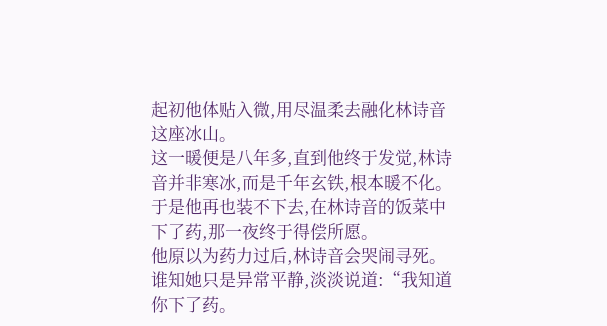起初他体贴入微,用尽温柔去融化林诗音这座冰山。
这一暖便是八年多,直到他终于发觉,林诗音并非寒冰,而是千年玄铁,根本暖不化。
于是他再也装不下去,在林诗音的饭菜中下了药,那一夜终于得偿所愿。
他原以为药力过后,林诗音会哭闹寻死。
谁知她只是异常平静,淡淡说道:“我知道你下了药。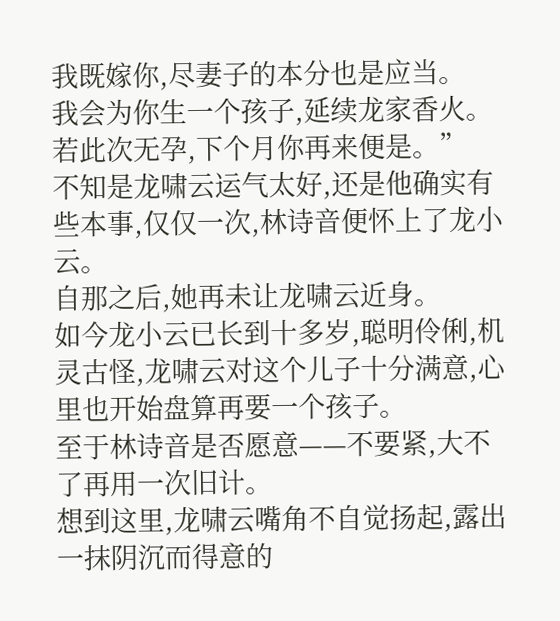我既嫁你,尽妻子的本分也是应当。
我会为你生一个孩子,延续龙家香火。
若此次无孕,下个月你再来便是。”
不知是龙啸云运气太好,还是他确实有些本事,仅仅一次,林诗音便怀上了龙小云。
自那之后,她再未让龙啸云近身。
如今龙小云已长到十多岁,聪明伶俐,机灵古怪,龙啸云对这个儿子十分满意,心里也开始盘算再要一个孩子。
至于林诗音是否愿意——不要紧,大不了再用一次旧计。
想到这里,龙啸云嘴角不自觉扬起,露出一抹阴沉而得意的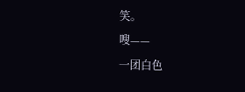笑。
嗖——
一团白色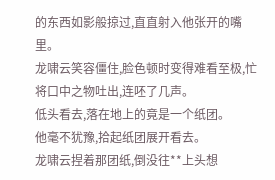的东西如影般掠过,直直射入他张开的嘴里。
龙啸云笑容僵住,脸色顿时变得难看至极,忙将口中之物吐出,连呸了几声。
低头看去,落在地上的竟是一个纸团。
他毫不犹豫,拾起纸团展开看去。
龙啸云捏着那团纸,倒没往**上头想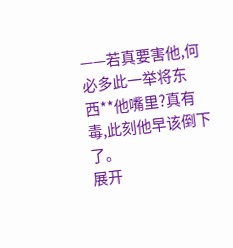——若真要害他,何必多此一举将东西**他嘴里?真有毒,此刻他早该倒下了。
展开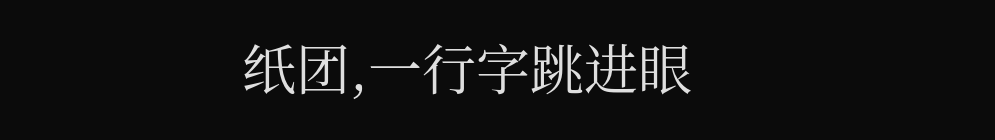纸团,一行字跳进眼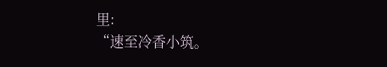里:
“速至冷香小筑。